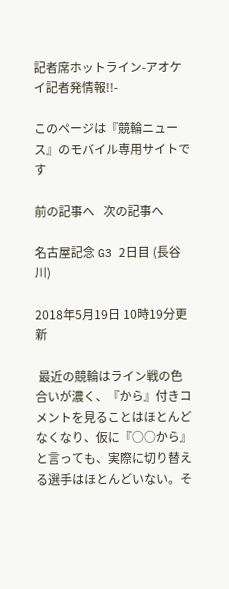記者席ホットライン-アオケイ記者発情報!!-

このページは『競輪ニュース』のモバイル専用サイトです

前の記事へ   次の記事へ

名古屋記念 G3 2日目 (長谷川)

2018年5月19日 10時19分更新

 最近の競輪はライン戦の色合いが濃く、『から』付きコメントを見ることはほとんどなくなり、仮に『○○から』と言っても、実際に切り替える選手はほとんどいない。そ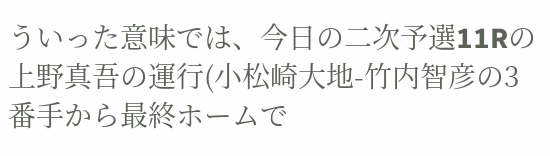ういった意味では、今日の二次予選11Rの上野真吾の運行(小松崎大地-竹内智彦の3番手から最終ホームで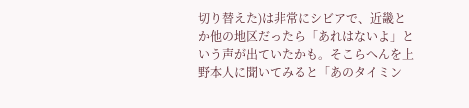切り替えた)は非常にシビアで、近畿とか他の地区だったら「あれはないよ」という声が出ていたかも。そこらへんを上野本人に聞いてみると「あのタイミン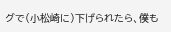グで(小松崎に)下げられたら、僕も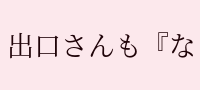出口さんも『な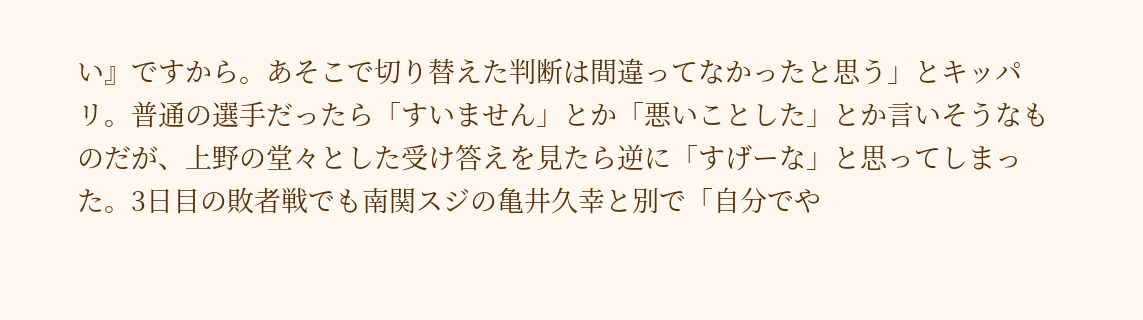い』ですから。あそこで切り替えた判断は間違ってなかったと思う」とキッパリ。普通の選手だったら「すいません」とか「悪いことした」とか言いそうなものだが、上野の堂々とした受け答えを見たら逆に「すげーな」と思ってしまった。3日目の敗者戦でも南関スジの亀井久幸と別で「自分でや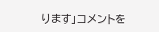ります」コメントを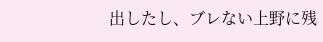出したし、ブレない上野に残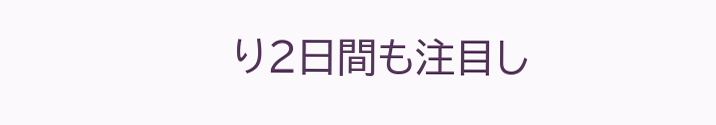り2日間も注目し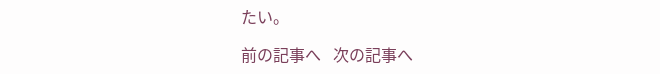たい。

前の記事へ   次の記事へ